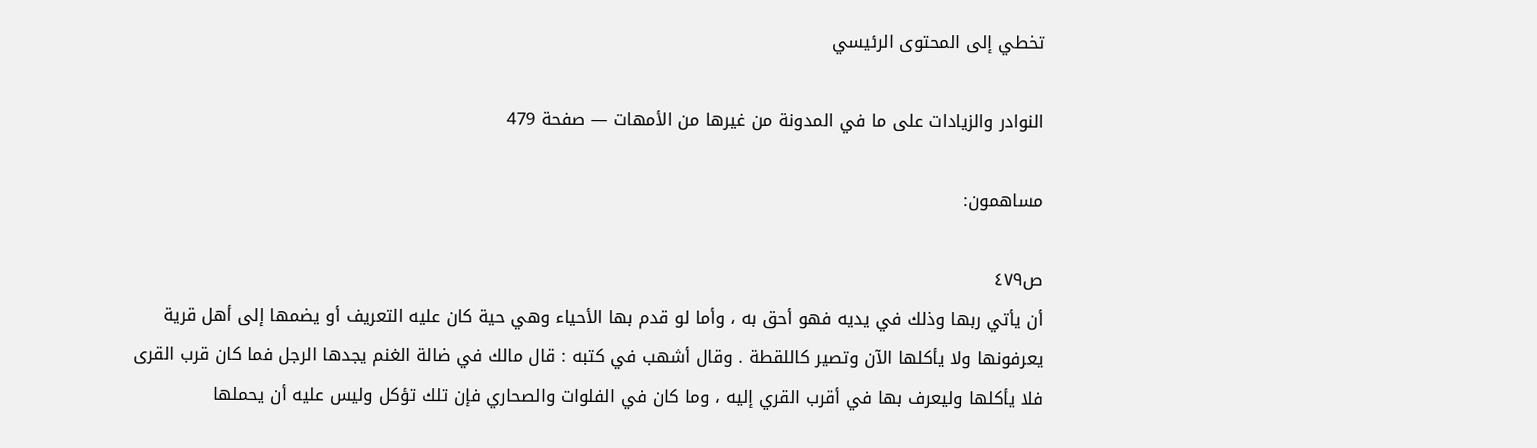تخطي إلى المحتوى الرئيسي

النوادر والزيادات على ما في المدونة من غيرها من الأمهات — صفحة 479

مساهمون:

ص٤٧٩
أن يأتي ربها وذلك في يديه فهو أحق به ، وأما لو قدم بها الأحياء وهي حية كان عليه التعريف أو يضمها إلى أهل قرية يعرفونها ولا يأكلها الآن وتصير كاللقطة . وقال أشهب في كتبه : قال مالك في ضالة الغنم يجدها الرجل فما كان قرب القرى فلا يأكلها وليعرف بها في أقرب القري إليه ، وما كان في الفلوات والصحاري فإن تلك تؤكل وليس عليه أن يحملها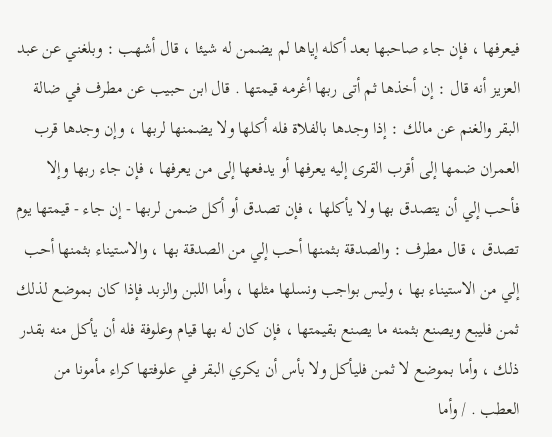فيعرفها ، فإن جاء صاحبها بعد أكله إياها لم يضمن له شيئا ، قال أشهب : وبلغني عن عبد العزيز أنه قال : إن أخذها ثم أتى ربها أغرمه قيمتها . قال ابن حبيب عن مطرف في ضالة البقر والغنم عن مالك : إذا وجدها بالفلاة فله أكلها ولا يضمنها لربها ، وإن وجدها قرب العمران ضمها إلى أقرب القرى إليه يعرفها أو يدفعها إلى من يعرفها ، فإن جاء ربها وإلا فأحب إلي أن يتصدق بها ولا يأكلها ، فإن تصدق أو أكل ضمن لربها - إن جاء - قيمتها يوم تصدق ، قال مطرف : والصدقة بثمنها أحب إلي من الصدقة بها ، والاستيناء بثمنها أحب إلي من الاستيناء بها ، وليس بواجب ونسلها مثلها ، وأما اللبن والزبد فإذا كان بموضع لذلك ثمن فليبع ويصنع بثمنه ما يصنع بقيمتها ، فإن كان له بها قيام وعلوفة فله أن يأكل منه بقدر ذلك ، وأما بموضع لا ثمن فليأكل ولا بأس أن يكري البقر في علوفتها كراء مأمونا من العطب . / وأما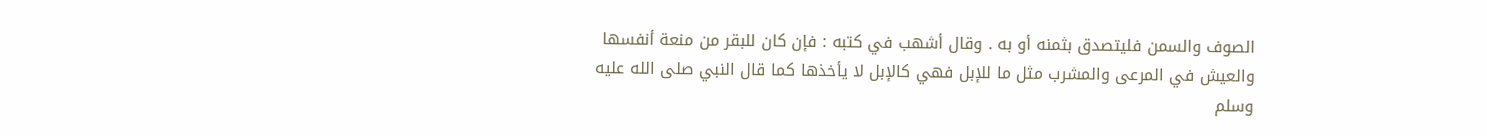الصوف والسمن فليتصدق بثمنه أو به . وقال أشهب في كتبه : فإن كان للبقر من منعة أنفسها والعيش في المرعى والمشرب مثل ما للإبل فهي كالإبل لا يأخذها كما قال النبي صلى الله عليه وسلم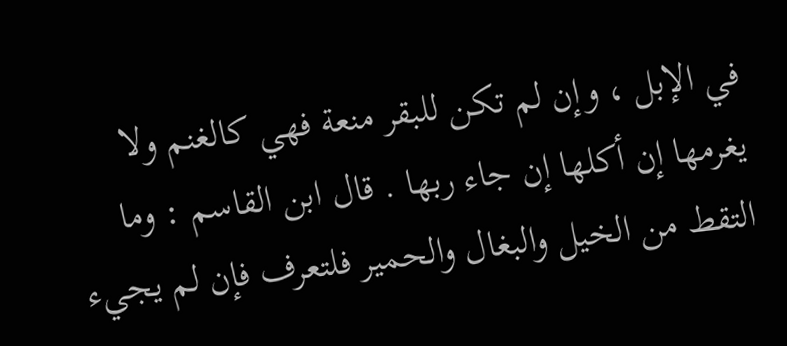في الإبل ، وإن لم تكن للبقر منعة فهي كالغنم ولا يغرمها إن أكلها إن جاء ربها . قال ابن القاسم : وما التقط من الخيل والبغال والحمير فلتعرف فإن لم يجيء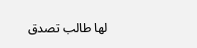لها طالب تصدق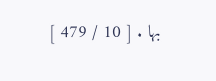بها . [ 10 / 479 ]